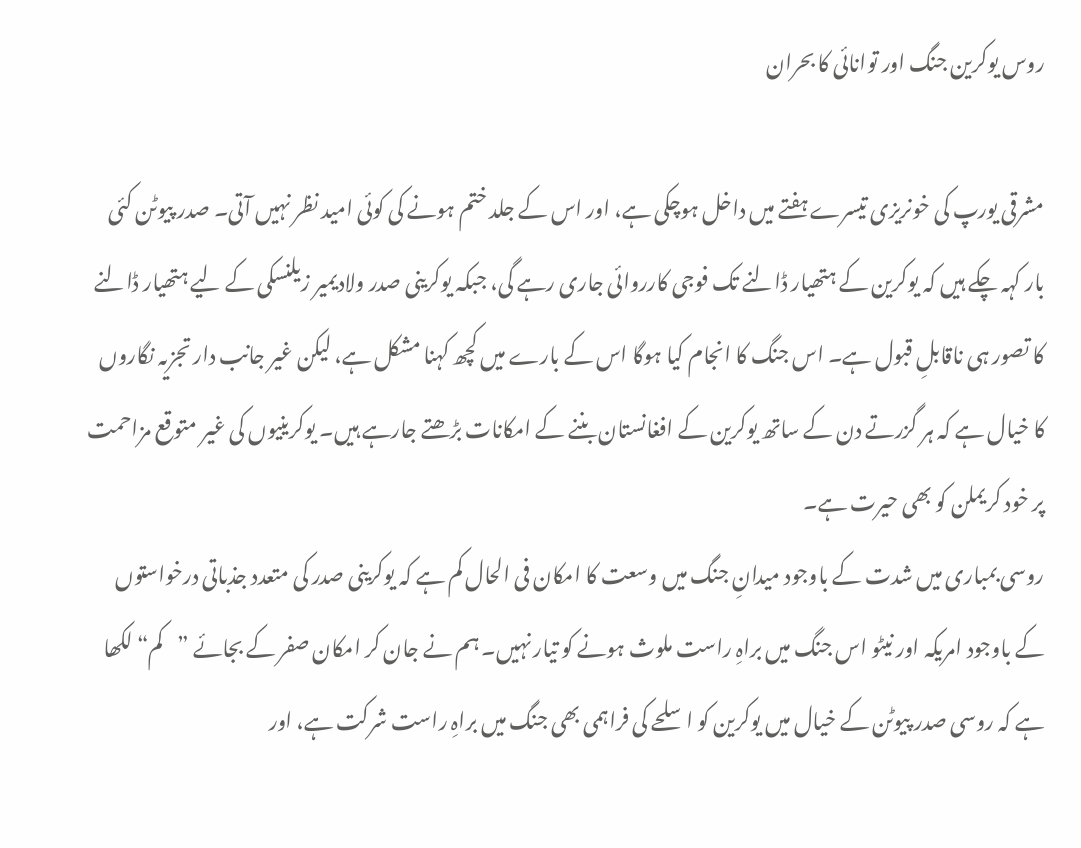روس یوکرین جنگ اور توانائی کا بحران

مشرقی یورپ کی خونریزی تیسرے ہفتے میں داخل ہوچکی ہے، اور اس کے جلد ختم ہونے کی کوئی امید نظر نہیں آتی۔ صدر پیوٹن کئی بار کہہ چکے ہیں کہ یوکرین کے ہتھیار ڈالنے تک فوجی کارروائی جاری رہے گی، جبکہ یوکرینی صدر ولادیمیر زیلنسکی کے لیے ہتھیار ڈالنے کا تصور ہی ناقابلِ قبول ہے۔ اس جنگ کا انجام کیا ہوگا اس کے بارے میں کچھ کہنا مشکل ہے، لیکن غیر جانب دار تجزیہ نگاروں کا خیال ہے کہ ہر گزرتے دن کے ساتھ یوکرین کے افغانستان بننے کے امکانات بڑھتے جارہے ہیں۔ یوکرینیوں کی غیر متوقع مزاحمت پر خود کریملن کو بھی حیرت ہے۔
روسی بمباری میں شدت کے باوجود میدانِ جنگ میں وسعت کا امکان فی الحال کم ہے کہ یوکرینی صدر کی متعدد جذباتی درخواستوں کے باوجود امریکہ اور نیٹو اس جنگ میں براہِ راست ملوث ہونے کو تیار نہیں۔ ہم نے جان کر امکان صفر کے بجائے ”کم“ لکھا ہے کہ روسی صدر پیوٹن کے خیال میں یوکرین کو اسلحے کی فراہمی بھی جنگ میں براہِ راست شرکت ہے، اور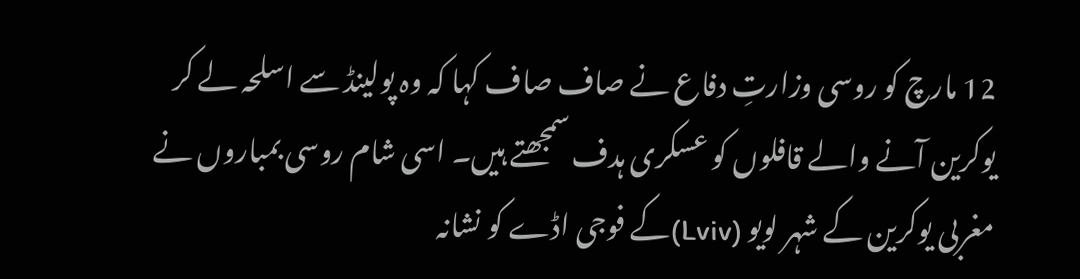12 مارچ کو روسی وزارتِ دفاع نے صاف صاف کہا کہ وہ پولینڈ سے اسلحہ لے کر یوکرین آنے والے قافلوں کو عسکری ہدف سمجھتے ہیں۔ اسی شام روسی بمباروں نے مغربی یوکرین کے شہر لویو (Lviv)کے فوجی اڈے کو نشانہ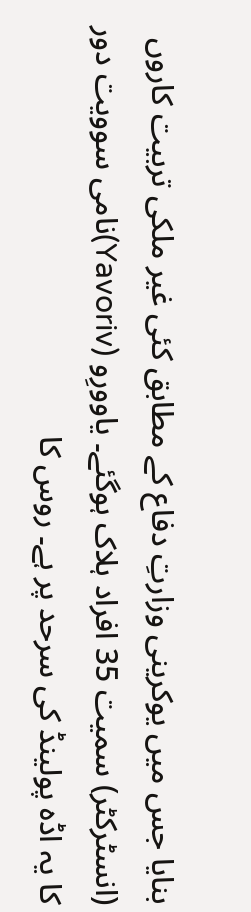بنایا جس میں یوکرینی وزارتِ دفاع کے مطابق کئی غیر ملکی تربیت کاروں (انسٹرکٹر) سمیت 35 افراد ہلاک ہوگئے۔ یاوورِو (Yavoriv)نامی سوویت دور کا یہ اڈہ پولینڈ کی سرحد پر ہے۔ روس کا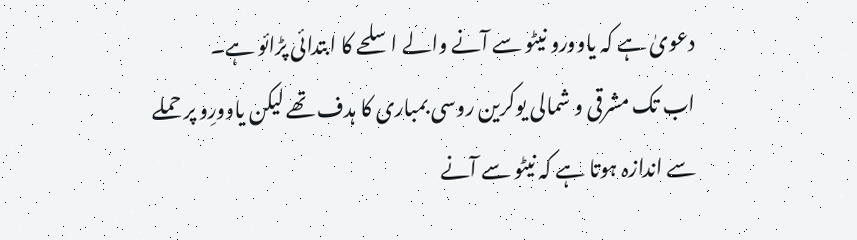دعویٰ ہے کہ یاوورو نیٹو سے آنے والے اسلحے کا ابتدائی پڑائو ہے۔
اب تک مشرقی و شمالی یوکرین روسی بمباری کا ہدف تھے لیکن یاوورِو پر حملے سے اندازہ ہوتا ہے کہ نیٹو سے آنے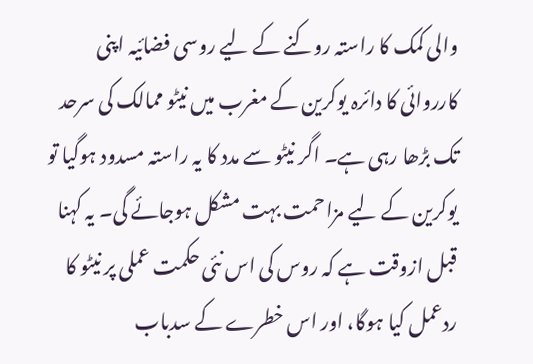والی کمک کا راستہ روکنے کے لیے روسی فضائیہ اپنی کارروائی کا دائرہ یوکرین کے مغرب میں نیٹو ممالک کی سرحد تک بڑھا رہی ہے۔ اگر نیٹو سے مدد کا یہ راستہ مسدود ہوگیا تو یوکرین کے لیے مزاحمت بہت مشکل ہوجائے گی۔ یہ کہنا قبل ازوقت ہے کہ روس کی اس نئی حکمت عملی پر نیٹو کا ردعمل کیا ہوگا، اور اس خطرے کے سدباب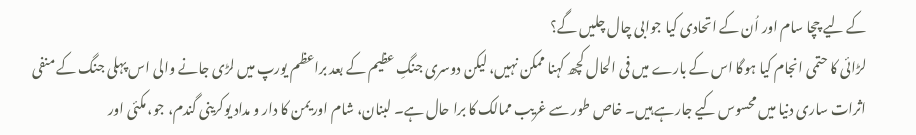کے لیے چچا سام اور اُن کے اتحادی کیا جوابی چال چلیں گے؟
لڑائی کا حتمی انجام کیا ہوگا اس کے بارے میں فی الحال کچھ کہنا ممکن نہیں، لیکن دوسری جنگِ عظیم کے بعد براعظم یورپ میں لڑی جانے والی اس پہلی جنگ کے منفی اثرات ساری دنیا میں محسوس کیے جارہے ہیں۔ خاص طور سے غریب ممالک کا برا حال ہے۔ لبنان، شام اور یمن کا دار و مداد یوکرینی گندم، جو، مکئی اور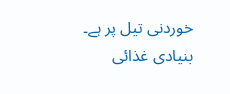خوردنی تیل پر ہے۔ بنیادی غذائی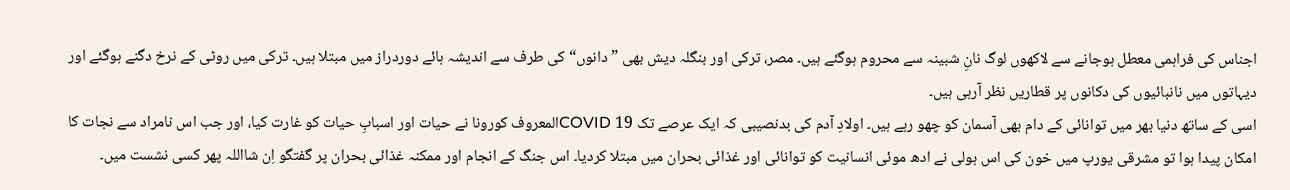اجناس کی فراہمی معطل ہوجانے سے لاکھوں لوگ نانِ شبینہ سے محروم ہوگئے ہیں۔ مصر، ترکی اور بنگلہ دیش بھی ”دانوں“ کی طرف سے اندیشہ ہائے دوردراز میں مبتلا ہیں۔ ترکی میں روٹی کے نرخ دگنے ہوگئے اور دیہاتوں میں نانبائیوں کی دکانوں پر قطاریں نظر آرہی ہیں۔
اسی کے ساتھ دنیا بھر میں توانائی کے دام بھی آسمان کو چھو رہے ہیں۔ اولادِ آدم کی بدنصیبی کہ ایک عرصے تک COVID 19المعروف کورونا نے حیات اور اسبابِ حیات کو غارت کیا، اور جب اس نامراد سے نجات کا امکان پیدا ہوا تو مشرقی یورپ میں خون کی اس ہولی نے ادھ موئی انسانیت کو توانائی اور غذائی بحران میں مبتلا کردیا۔ اس جنگ کے انجام اور ممکنہ غذائی بحران پر گفتگو اِن شااللہ پھر کسی نشست میں۔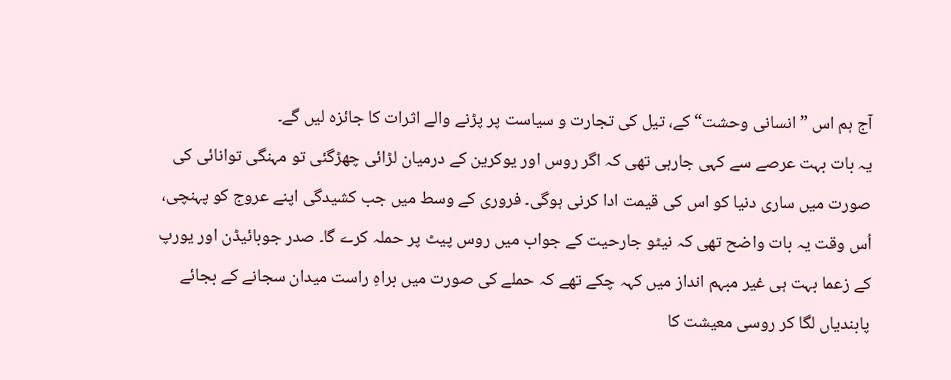آج ہم اس ”انسانی وحشت“ کے، تیل کی تجارت و سیاست پر پڑنے والے اثرات کا جائزہ لیں گے۔
یہ بات بہت عرصے سے کہی جارہی تھی کہ اگر روس اور یوکرین کے درمیان لڑائی چھڑگئی تو مہنگی توانائی کی صورت میں ساری دنیا کو اس کی قیمت ادا کرنی ہوگی۔ فروری کے وسط میں جب کشیدگی اپنے عروج کو پہنچی، اُس وقت یہ بات واضح تھی کہ نیٹو جارحیت کے جواب میں روس پیٹ پر حملہ کرے گا۔ صدر جوبائیڈن اور یورپ کے زعما بہت ہی غیر مبہم انداز میں کہہ چکے تھے کہ حملے کی صورت میں براہِ راست میدان سجانے کے بجائے پابندیاں لگا کر روسی معیشت کا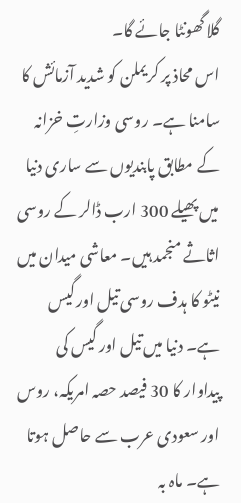گلا گھونٹا جائے گا۔
اس محاذ پر کریملن کو شدید آزمائش کا سامنا ہے۔ روسی وزارتِ خزانہ کے مطابق پابندیوں سے ساری دنیا میں پھیلے 300 ارب ڈالر کے روسی اثاثے منجمد ہیں۔ معاشی میدان میں نیٹو کا ہدف روسی تیل اور گیس ہے۔ دنیا میں تیل اور گیس کی پیداوار کا 30 فیصد حصہ امریکہ، روس اور سعودی عرب سے حاصل ہوتا ہے۔ ماہ بہ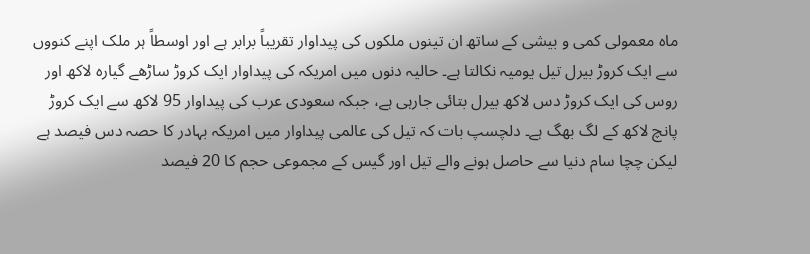ماہ معمولی کمی و بیشی کے ساتھ ان تینوں ملکوں کی پیداوار تقریباً برابر ہے اور اوسطاً ہر ملک اپنے کنووں سے ایک کروڑ بیرل تیل یومیہ نکالتا ہے۔ حالیہ دنوں میں امریکہ کی پیداوار ایک کروڑ ساڑھے گیارہ لاکھ اور روس کی ایک کروڑ دس لاکھ بیرل بتائی جارہی ہے، جبکہ سعودی عرب کی پیداوار 95 لاکھ سے ایک کروڑ پانچ لاکھ کے لگ بھگ ہے۔ دلچسپ بات کہ تیل کی عالمی پیداوار میں امریکہ بہادر کا حصہ دس فیصد ہے لیکن چچا سام دنیا سے حاصل ہونے والے تیل اور گیس کے مجموعی حجم کا 20 فیصد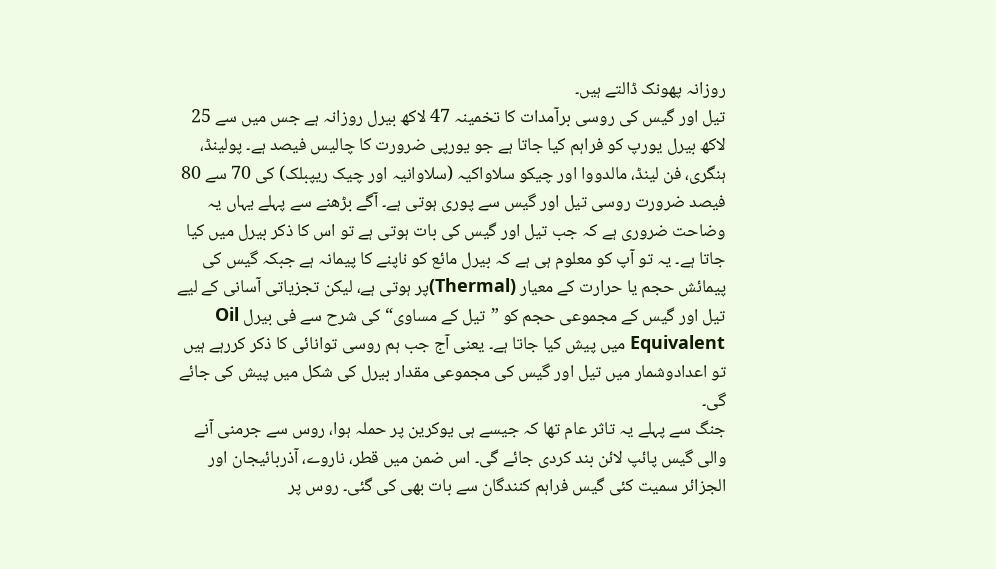روزانہ پھونک ڈالتے ہیں۔
تیل اور گیس کی روسی برآمدات کا تخمینہ 47 لاکھ بیرل روزانہ ہے جس میں سے 25 لاکھ بیرل یورپ کو فراہم کیا جاتا ہے جو یورپی ضرورت کا چالیس فیصد ہے۔ پولینڈ، ہنگری، فن لینڈ، مالدووا اور چیکو سلاواکیہ (سلاوانیہ اور چیک ریپبلک) کی 70 سے 80 فیصد ضرورت روسی تیل اور گیس سے پوری ہوتی ہے۔ آگے بڑھنے سے پہلے یہاں یہ وضاحت ضروری ہے کہ جب تیل اور گیس کی بات ہوتی ہے تو اس کا ذکر بیرل میں کیا جاتا ہے۔ یہ تو آپ کو معلوم ہی ہے کہ بیرل مائع کو ناپنے کا پیمانہ ہے جبکہ گیس کی پیمائش حجم یا حرارت کے معیار (Thermal)پر ہوتی ہے، لیکن تجزیاتی آسانی کے لیے تیل اور گیس کے مجموعی حجم کو ”تیل کے مساوی“ کی شرح سے فی بیرل Oil Equivalent میں پیش کیا جاتا ہے۔ یعنی آج جب ہم روسی توانائی کا ذکر کررہے ہیں تو اعدادوشمار میں تیل اور گیس کی مجموعی مقدار بیرل کی شکل میں پیش کی جائے گی۔
جنگ سے پہلے یہ تاثر عام تھا کہ جیسے ہی یوکرین پر حملہ ہوا، روس سے جرمنی آنے والی گیس پائپ لائن بند کردی جائے گی۔ اس ضمن میں قطر، ناروے، آذربائیجان اور الجزائر سمیت کئی گیس فراہم کنندگان سے بات بھی کی گئی۔ روس پر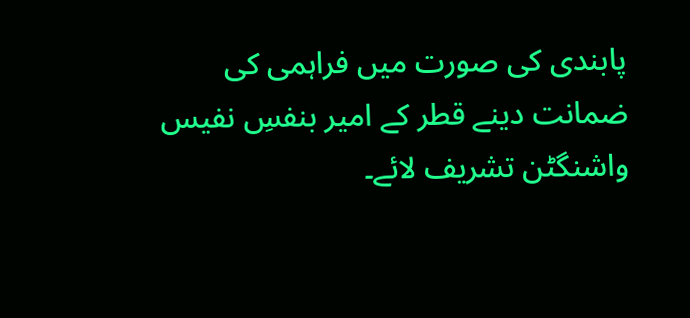پابندی کی صورت میں فراہمی کی ضمانت دینے قطر کے امیر بنفسِ نفیس واشنگٹن تشریف لائے۔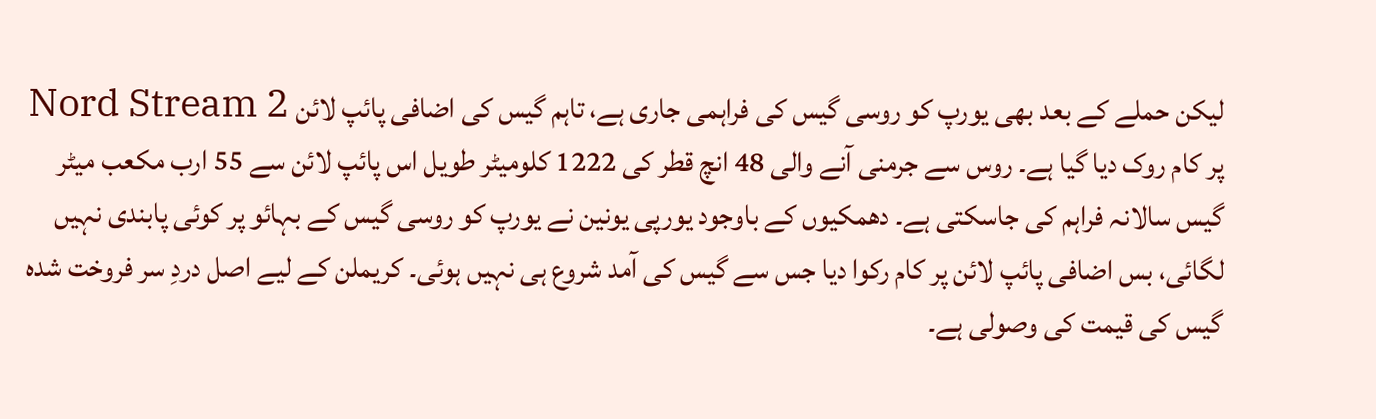لیکن حملے کے بعد بھی یورپ کو روسی گیس کی فراہمی جاری ہے، تاہم گیس کی اضافی پائپ لائن Nord Stream 2 پر کام روک دیا گیا ہے۔ روس سے جرمنی آنے والی 48 انچ قطر کی 1222 کلومیٹر طویل اس پائپ لائن سے 55 ارب مکعب میٹر گیس سالانہ فراہم کی جاسکتی ہے۔ دھمکیوں کے باوجود یورپی یونین نے یورپ کو روسی گیس کے بہائو پر کوئی پابندی نہیں لگائی، بس اضافی پائپ لائن پر کام رکوا دیا جس سے گیس کی آمد شروع ہی نہیں ہوئی۔ کریملن کے لیے اصل دردِ سر فروخت شدہ گیس کی قیمت کی وصولی ہے۔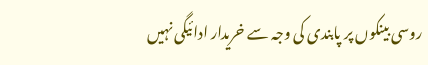روسی بینکوں پر پابندی کی وجہ سے خریدار ادائیگی نہیں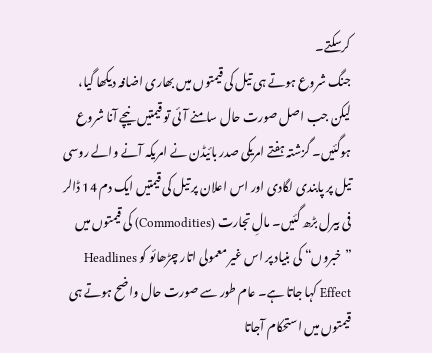کرسکتے۔
جنگ شروع ہوتے ہی تیل کی قیمتوں میں بھاری اضافہ دیکھا گیا، لیکن جب اصل صورت حال سامنے آئی تو قیمتیں نیچے آنا شروع ہوگئیں۔ گزشتہ ہفتے امریکی صدر بائیڈن نے امریکہ آنے والے روسی تیل پر پابندی لگادی اور اس اعلان پر تیل کی قیمتیں ایک دم 14 ڈالر فی بیرل بڑھ گئیں۔ مالِ تجارت (Commodities) کی قیمتوں میں ”خبروں“ کی بنیاد پر اس غیر معمولی اتار چڑھائو کو Headlines Effect کہا جاتا ہے۔ عام طور سے صورت حال واضح ہوتے ہی قیمتوں میں استحکام آجاتا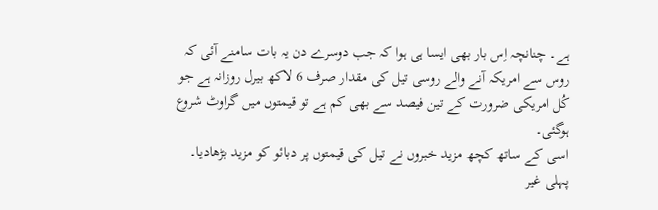ہے۔ چنانچہ اِس بار بھی ایسا ہی ہوا کہ جب دوسرے دن یہ بات سامنے آئی کہ روس سے امریکہ آنے والے روسی تیل کی مقدار صرف 6 لاکھ بیرل روزانہ ہے جو کُل امریکی ضرورت کے تین فیصد سے بھی کم ہے تو قیمتوں میں گراوٹ شروع ہوگئی۔
اسی کے ساتھ کچھ مزید خبروں نے تیل کی قیمتوں پر دبائو کو مزید بڑھادیا۔ پہلی غیر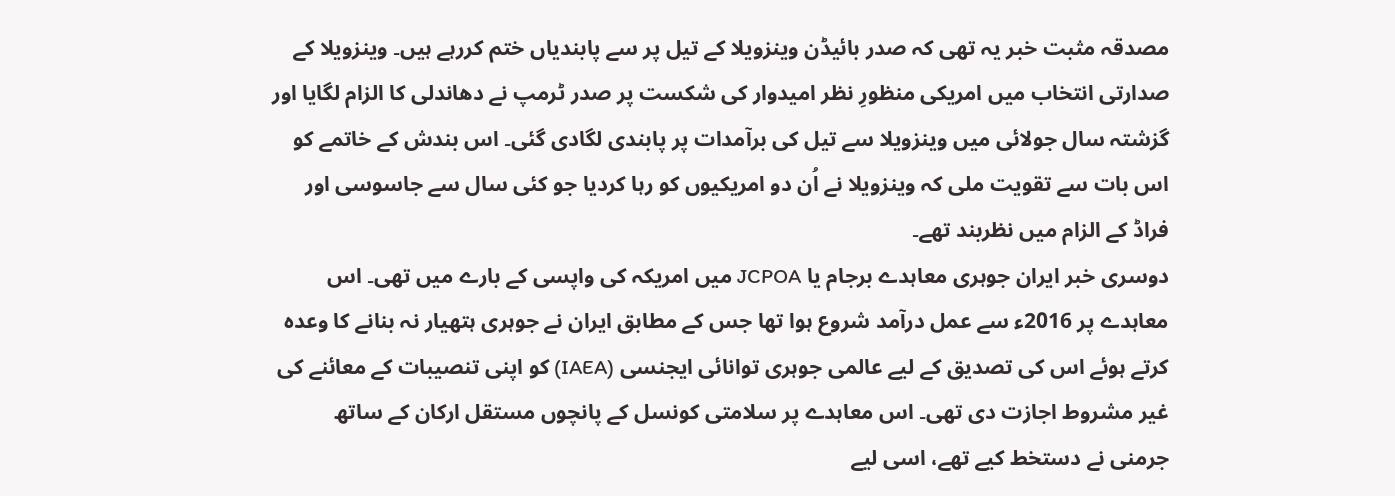مصدقہ مثبت خبر یہ تھی کہ صدر بائیڈن وینزویلا کے تیل پر سے پابندیاں ختم کررہے ہیں۔ وینزویلا کے صدارتی انتخاب میں امریکی منظورِ نظر امیدوار کی شکست پر صدر ٹرمپ نے دھاندلی کا الزام لگایا اور گزشتہ سال جولائی میں وینزویلا سے تیل کی برآمدات پر پابندی لگادی گئی۔ اس بندش کے خاتمے کو اس بات سے تقویت ملی کہ وینزویلا نے اُن دو امریکیوں کو رہا کردیا جو کئی سال سے جاسوسی اور فراڈ کے الزام میں نظربند تھے۔
دوسری خبر ایران جوہری معاہدے برجام یا JCPOA میں امریکہ کی واپسی کے بارے میں تھی۔ اس معاہدے پر 2016ء سے عمل درآمد شروع ہوا تھا جس کے مطابق ایران نے جوہری ہتھیار نہ بنانے کا وعدہ کرتے ہوئے اس کی تصدیق کے لیے عالمی جوہری توانائی ایجنسی (IAEA) کو اپنی تنصیبات کے معائنے کی غیر مشروط اجازت دی تھی۔ اس معاہدے پر سلامتی کونسل کے پانچوں مستقل ارکان کے ساتھ جرمنی نے دستخط کیے تھے، اسی لیے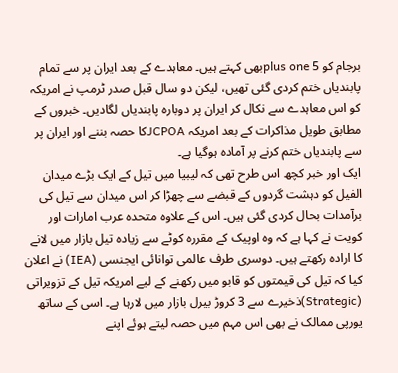برجام کو 5 plus oneبھی کہتے ہیں۔ معاہدے کے بعد ایران پر سے تمام پابندیاں ختم کردی گئی تھیں، لیکن دو سال قبل صدر ٹرمپ نے امریکہ کو اس معاہدے سے نکال کر ایران پر دوبارہ پابندیاں لگادیں۔ خبروں کے مطابق طویل مذاکرات کے بعد امریکہ JCPOAکا حصہ بننے اور ایران پر سے پابندیاں ختم کرنے پر آمادہ ہوگیا ہے۔
ایک اور خبر کچھ اس طرح تھی کہ لیبیا میں تیل کے ایک بڑے میدان الفیل کو دہشت گردوں کے قبضے سے چھڑا کر اس میدان سے تیل کی برآمدات بحال کردی گئی ہیں۔ اس کے علاوہ متحدہ عرب امارات اور کویت نے کہا ہے کہ وہ اوپیک کے مقررہ کوٹے سے زیادہ تیل بازار میں لانے کا ارادہ رکھتے ہیں۔ دوسری طرف عالمی توانائی ایجنسی (IEA) نے اعلان کیا کہ تیل کی قیمتوں کو قابو میں رکھنے کے لیے امریکہ تیل کے تزویراتی (Strategic)ذخیرے سے 3 کروڑ بیرل بازار میں لارہا ہے۔ اسی کے ساتھ یورپی ممالک نے بھی اس مہم میں حصہ لیتے ہوئے اپنے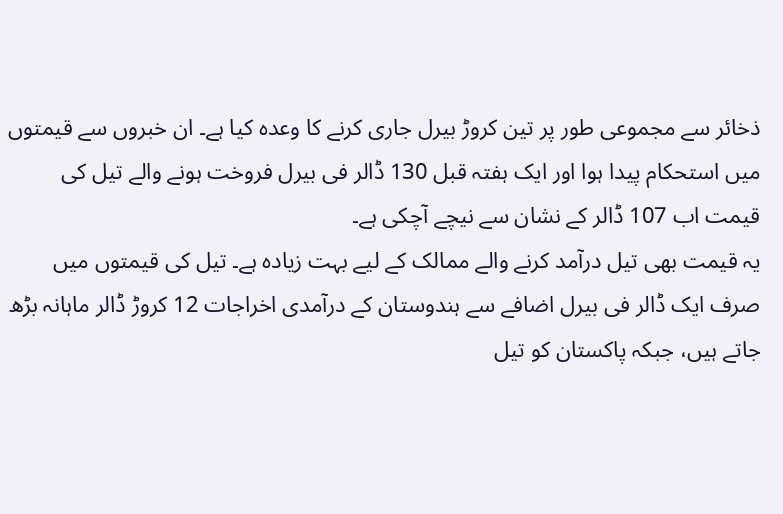ذخائر سے مجموعی طور پر تین کروڑ بیرل جاری کرنے کا وعدہ کیا ہے۔ ان خبروں سے قیمتوں میں استحکام پیدا ہوا اور ایک ہفتہ قبل 130 ڈالر فی بیرل فروخت ہونے والے تیل کی قیمت اب 107 ڈالر کے نشان سے نیچے آچکی ہے۔
یہ قیمت بھی تیل درآمد کرنے والے ممالک کے لیے بہت زیادہ ہے۔ تیل کی قیمتوں میں صرف ایک ڈالر فی بیرل اضافے سے ہندوستان کے درآمدی اخراجات 12 کروڑ ڈالر ماہانہ بڑھ جاتے ہیں، جبکہ پاکستان کو تیل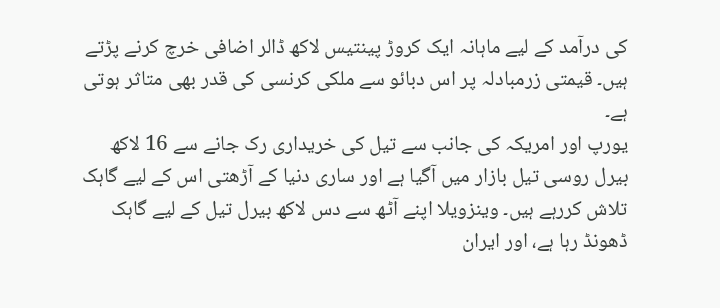کی درآمد کے لیے ماہانہ ایک کروڑ پینتیس لاکھ ڈالر اضافی خرچ کرنے پڑتے ہیں۔ قیمتی زرمبادلہ پر اس دبائو سے ملکی کرنسی کی قدر بھی متاثر ہوتی ہے۔
یورپ اور امریکہ کی جانب سے تیل کی خریداری رک جانے سے 16 لاکھ بیرل روسی تیل بازار میں آگیا ہے اور ساری دنیا کے آڑھتی اس کے لیے گاہک تلاش کررہے ہیں۔ وینزویلا اپنے آٹھ سے دس لاکھ بیرل تیل کے لیے گاہک ڈھونڈ رہا ہے، اور ایران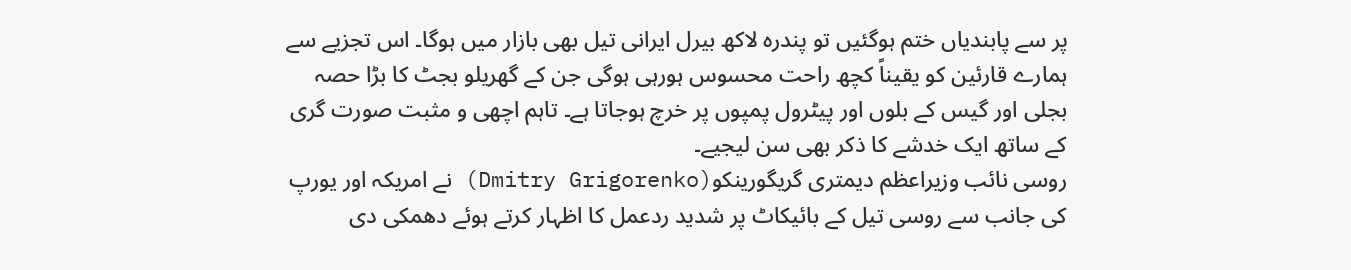پر سے پابندیاں ختم ہوگئیں تو پندرہ لاکھ بیرل ایرانی تیل بھی بازار میں ہوگا۔ اس تجزیے سے ہمارے قارئین کو یقیناً کچھ راحت محسوس ہورہی ہوگی جن کے گھریلو بجٹ کا بڑا حصہ بجلی اور گیس کے بلوں اور پیٹرول پمپوں پر خرچ ہوجاتا ہے۔ تاہم اچھی و مثبت صورت گری کے ساتھ ایک خدشے کا ذکر بھی سن لیجیے۔
روسی نائب وزیراعظم دیمتری گریگورینکو(Dmitry Grigorenko) نے امریکہ اور یورپ کی جانب سے روسی تیل کے بائیکاٹ پر شدید ردعمل کا اظہار کرتے ہوئے دھمکی دی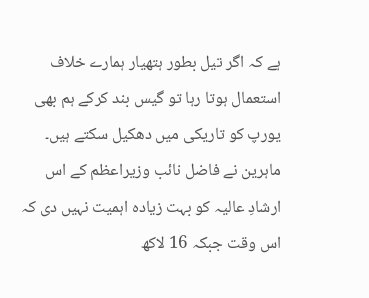ہے کہ اگر تیل بطور ہتھیار ہمارے خلاف استعمال ہوتا رہا تو گیس بند کرکے ہم بھی یورپ کو تاریکی میں دھکیل سکتے ہیں۔ ماہرین نے فاضل نائب وزیراعظم کے اس ارشادِ عالیہ کو بہت زیادہ اہمیت نہیں دی کہ اس وقت جبکہ 16 لاکھ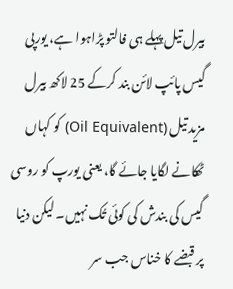بیرل تیل پہلے ہی فالتو پڑاہوا ہے، یورپی گیس پائپ لائن بند کرکے 25 لاکھ بیرل مزید تیل (Oil Equivalent) کو کہاں ٹھکانے لگایا جائے گا، یعنی یورپ کو روسی گیس کی بندش کی کوئی تُک نہیں۔ لیکن دنیا پر قبضے کا خناس جب سر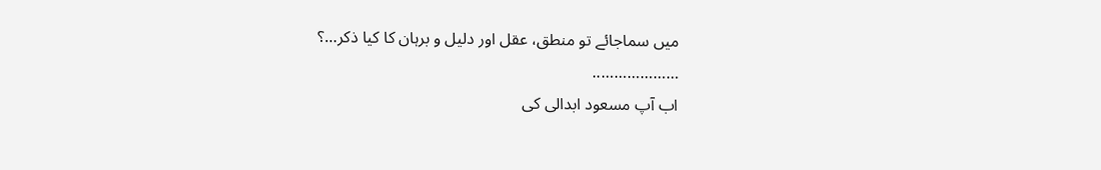میں سماجائے تو منطق، عقل اور دلیل و برہان کا کیا ذکر…؟
………………..
اب آپ مسعود ابدالی کی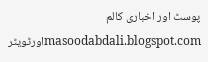پوسٹ اور اخباری کالم masoodabdali.blogspot.comاورٹویٹر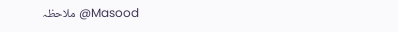Masood@ ملاحظہ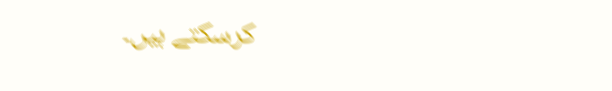کرسکتے ہیں۔